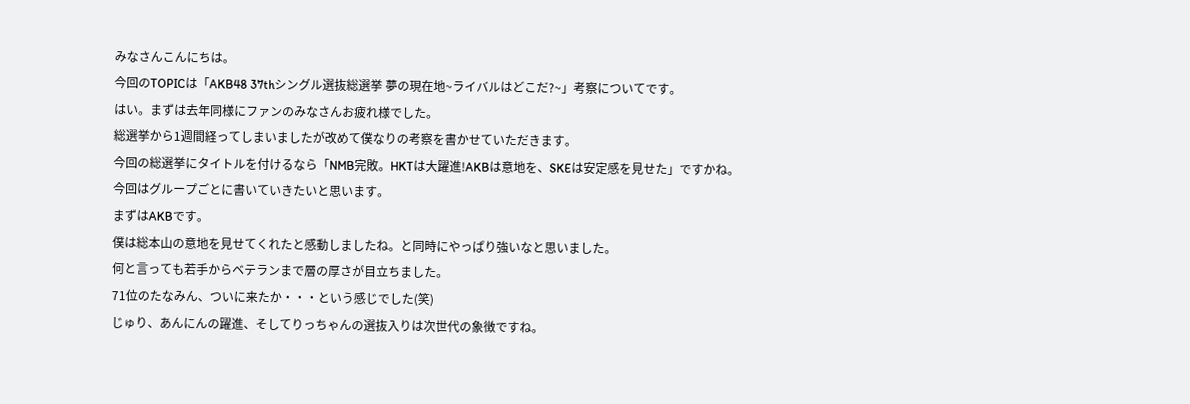みなさんこんにちは。
今回のTOPICは「AKB48 37thシングル選抜総選挙 夢の現在地~ライバルはどこだ?~」考察についてです。
はい。まずは去年同様にファンのみなさんお疲れ様でした。
総選挙から1週間経ってしまいましたが改めて僕なりの考察を書かせていただきます。
今回の総選挙にタイトルを付けるなら「NMB完敗。HKTは大躍進!AKBは意地を、SKEは安定感を見せた」ですかね。
今回はグループごとに書いていきたいと思います。
まずはAKBです。
僕は総本山の意地を見せてくれたと感動しましたね。と同時にやっぱり強いなと思いました。
何と言っても若手からベテランまで層の厚さが目立ちました。
71位のたなみん、ついに来たか・・・という感じでした(笑)
じゅり、あんにんの躍進、そしてりっちゃんの選抜入りは次世代の象徴ですね。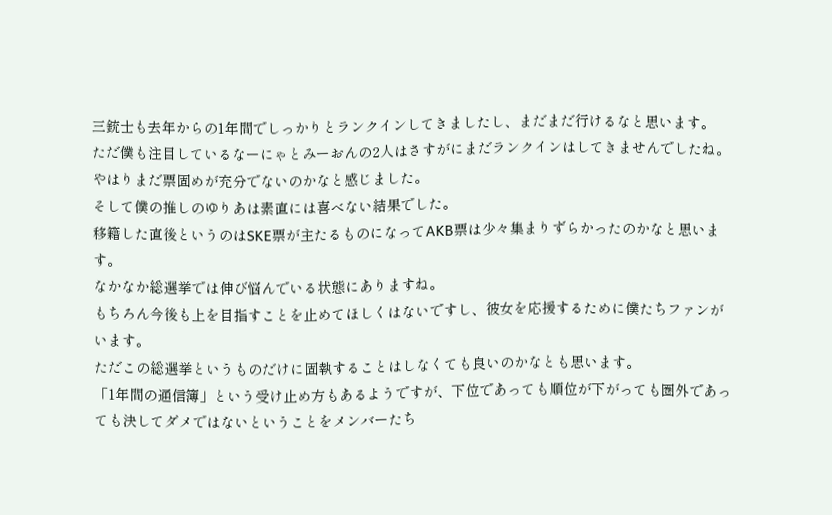三銃士も去年からの1年間でしっかりとランクインしてきましたし、まだまだ行けるなと思います。
ただ僕も注目しているなーにゃとみーおんの2人はさすがにまだランクインはしてきませんでしたね。
やはりまだ票固めが充分でないのかなと感じました。
そして僕の推しのゆりあは素直には喜べない結果でした。
移籍した直後というのはSKE票が主たるものになってAKB票は少々集まりずらかったのかなと思います。
なかなか総選挙では伸び悩んでいる状態にありますね。
もちろん今後も上を目指すことを止めてほしくはないですし、彼女を応援するために僕たちファンがいます。
ただこの総選挙というものだけに固執することはしなくても良いのかなとも思います。
「1年間の通信簿」という受け止め方もあるようですが、下位であっても順位が下がっても圏外であっても決してダメではないということをメンバーたち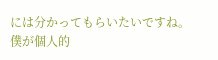には分かってもらいたいですね。
僕が個人的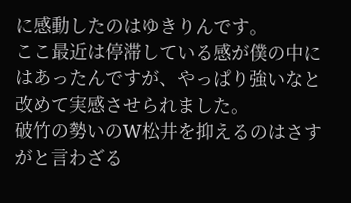に感動したのはゆきりんです。
ここ最近は停滞している感が僕の中にはあったんですが、やっぱり強いなと改めて実感させられました。
破竹の勢いのW松井を抑えるのはさすがと言わざる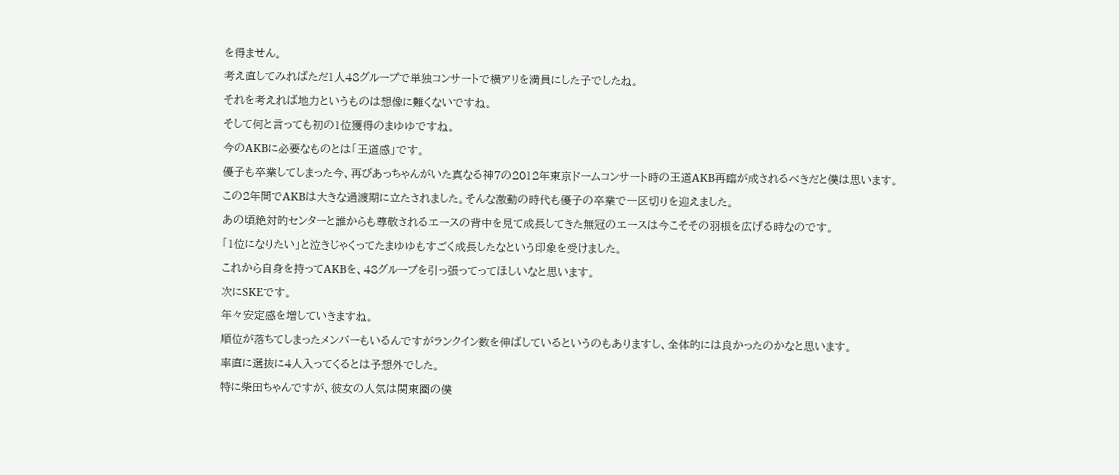を得ません。
考え直してみればただ1人48グループで単独コンサートで横アリを満員にした子でしたね。
それを考えれば地力というものは想像に難くないですね。
そして何と言っても初の1位獲得のまゆゆですね。
今のAKBに必要なものとは「王道感」です。
優子も卒業してしまった今、再びあっちゃんがいた真なる神7の2012年東京ドームコンサート時の王道AKB再臨が成されるべきだと僕は思います。
この2年間でAKBは大きな過渡期に立たされました。そんな激動の時代も優子の卒業で一区切りを迎えました。
あの頃絶対的センターと誰からも尊敬されるエースの背中を見て成長してきた無冠のエースは今こそその羽根を広げる時なのです。
「1位になりたい」と泣きじゃくってたまゆゆもすごく成長したなという印象を受けました。
これから自身を持ってAKBを、48グループを引っ張ってってほしいなと思います。
次にSKEです。
年々安定感を増していきますね。
順位が落ちてしまったメンバーもいるんですがランクイン数を伸ばしているというのもありますし、全体的には良かったのかなと思います。
率直に選抜に4人入ってくるとは予想外でした。
特に柴田ちゃんですが、彼女の人気は関東圏の僕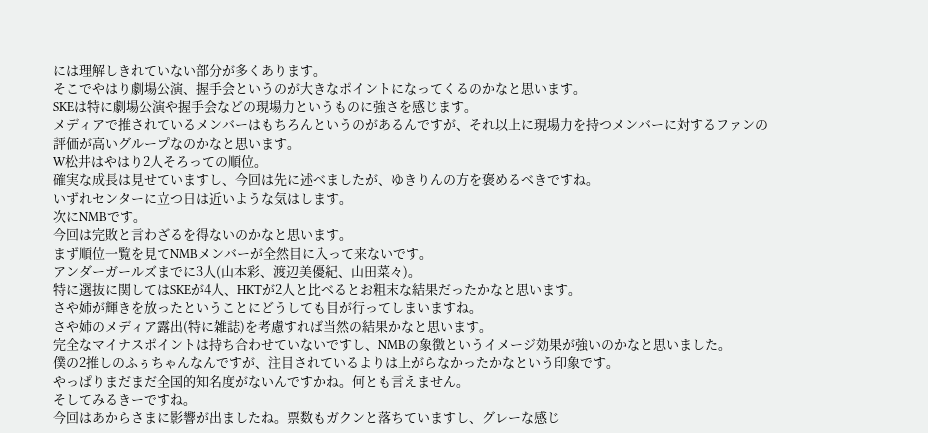には理解しきれていない部分が多くあります。
そこでやはり劇場公演、握手会というのが大きなポイントになってくるのかなと思います。
SKEは特に劇場公演や握手会などの現場力というものに強さを感じます。
メディアで推されているメンバーはもちろんというのがあるんですが、それ以上に現場力を持つメンバーに対するファンの評価が高いグループなのかなと思います。
W松井はやはり2人そろっての順位。
確実な成長は見せていますし、今回は先に述べましたが、ゆきりんの方を褒めるべきですね。
いずれセンターに立つ日は近いような気はします。
次にNMBです。
今回は完敗と言わざるを得ないのかなと思います。
まず順位一覧を見てNMBメンバーが全然目に入って来ないです。
アンダーガールズまでに3人(山本彩、渡辺美優紀、山田菜々)。
特に選抜に関してはSKEが4人、HKTが2人と比べるとお粗末な結果だったかなと思います。
さや姉が輝きを放ったということにどうしても目が行ってしまいますね。
さや姉のメディア露出(特に雑誌)を考慮すれば当然の結果かなと思います。
完全なマイナスポイントは持ち合わせていないですし、NMBの象徴というイメージ効果が強いのかなと思いました。
僕の2推しのふぅちゃんなんですが、注目されているよりは上がらなかったかなという印象です。
やっぱりまだまだ全国的知名度がないんですかね。何とも言えません。
そしてみるきーですね。
今回はあからさまに影響が出ましたね。票数もガクンと落ちていますし、グレーな感じ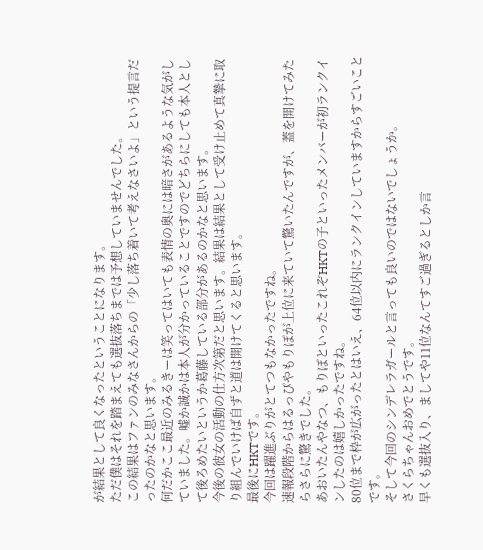が結果として良くなったということになります。
ただ僕はそれを踏まえても選抜落ちまでは予想していませんでした。
この結果はファンのみなさんからの「少し落ち着いて考えなさいよ」という提言だったのかなと思います。
何だかここ最近のみるきーは笑ってはいても表情の奥には暗さがあるような気がしていました。嘘か誠かは本人が分かっていることですのでどちらにしても本人として後ろめたいというか葛藤している部分があるのかなと思います。
今後の彼女の活動の仕方次第だと思います。結果は結果として受け止めて真摯に取り組んでいけば自ずと道は開けてくると思います。
最後にHKTです。
今回は躍進ぶりがとてつもなかったですね。
速報段階からはるっぴやもりぽが上位に来ていて驚いたんですが、蓋を開けてみたらさらに驚きでした。
あおいたんやなつ、もりぽといったこれぞHKTの子といったメンバーが初ランクインしたのは嬉しかったですね。
80位まで枠が広がったとはいえ、64位以内にランクインしていますからすごいことです。
そして今回のシンデレラガールと言っても良いのではないでしょうか。
さくらちゃんおめでとうです。
早くも選抜入り、ましてや11位なんてすご過ぎるとしか言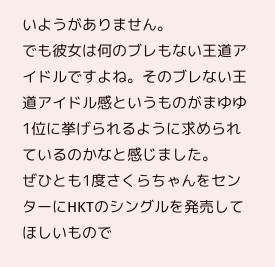いようがありません。
でも彼女は何のブレもない王道アイドルですよね。そのブレない王道アイドル感というものがまゆゆ1位に挙げられるように求められているのかなと感じました。
ぜひとも1度さくらちゃんをセンターにHKTのシングルを発売してほしいもので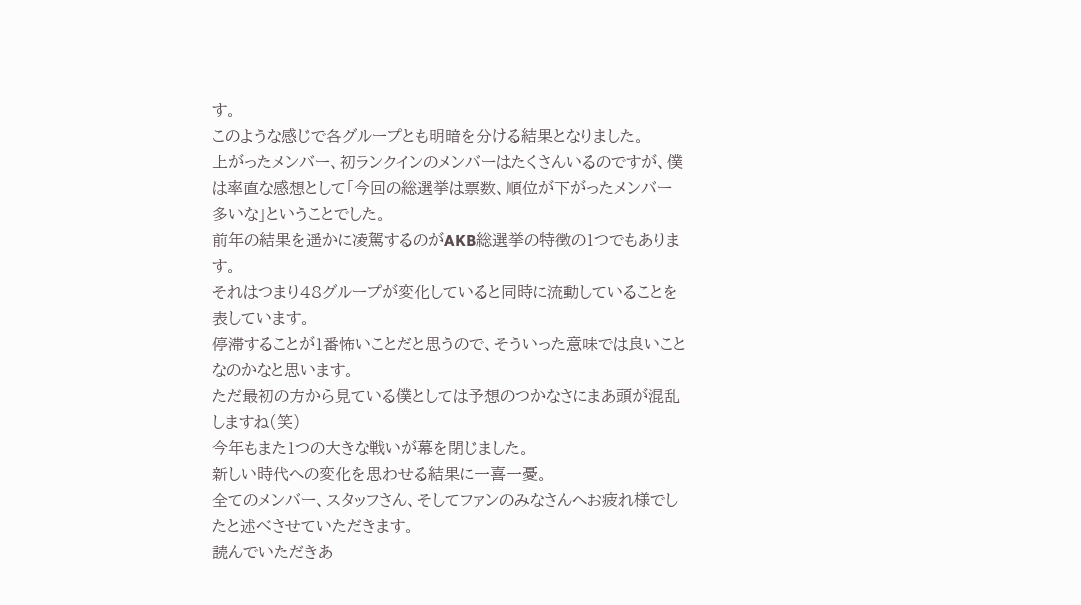す。
このような感じで各グループとも明暗を分ける結果となりました。
上がったメンバー、初ランクインのメンバーはたくさんいるのですが、僕は率直な感想として「今回の総選挙は票数、順位が下がったメンバー多いな」ということでした。
前年の結果を遥かに凌駕するのがAKB総選挙の特徴の1つでもあります。
それはつまり48グループが変化していると同時に流動していることを表しています。
停滞することが1番怖いことだと思うので、そういった意味では良いことなのかなと思います。
ただ最初の方から見ている僕としては予想のつかなさにまあ頭が混乱しますね(笑)
今年もまた1つの大きな戦いが幕を閉じました。
新しい時代への変化を思わせる結果に一喜一憂。
全てのメンバー、スタッフさん、そしてファンのみなさんへお疲れ様でしたと述べさせていただきます。
読んでいただきあ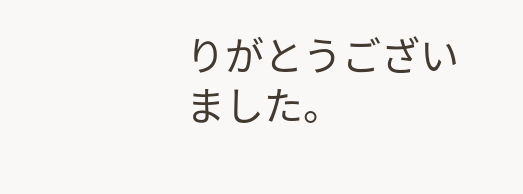りがとうございました。